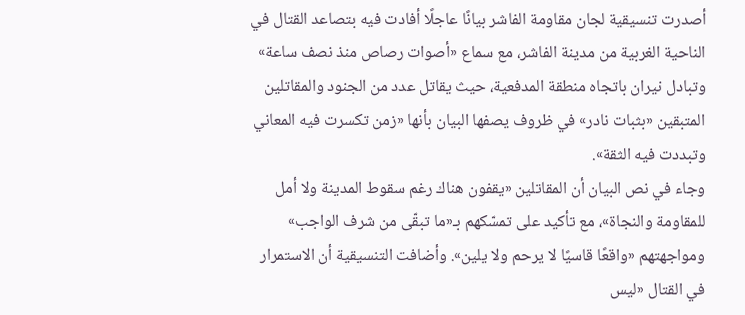أصدرت تنسيقية لجان مقاومة الفاشر بيانًا عاجلًا أفادت فيه بتصاعد القتال في الناحية الغربية من مدينة الفاشر، مع سماع «أصوات رصاص منذ نصف ساعة» وتبادل نيران باتجاه منطقة المدفعية، حيث يقاتل عدد من الجنود والمقاتلين المتبقين «بثبات نادر» في ظروف يصفها البيان بأنها «زمن تكسرت فيه المعاني وتبددت فيه الثقة».
وجاء في نص البيان أن المقاتلين «يقفون هناك رغم سقوط المدينة ولا أمل للمقاومة والنجاة»، مع تأكيد على تمسّكهم بـ«ما تبقّى من شرف الواجب» ومواجهتهم «واقعًا قاسيًا لا يرحم ولا يلين». وأضافت التنسيقية أن الاستمرار في القتال «ليس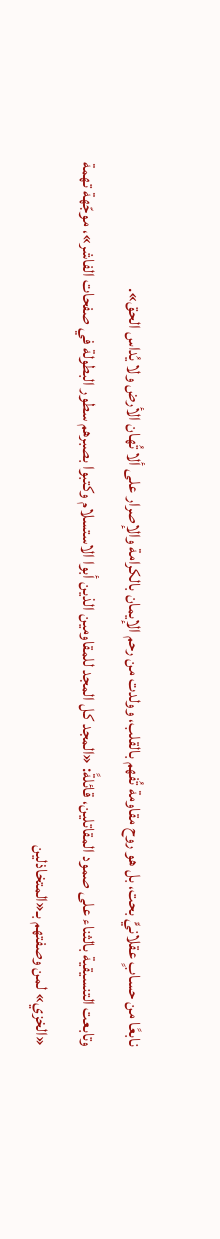نابعًا من حسابٍ عقلانيٍّ بحت، بل هو روح مقاومة تُفهم بالقلب، وولدت من رحم الإيمان بالكرامة والإصرار على ألا تُهان الأرض ولا يُداس الحق».
وتابعت التنسيقية بالثناء على صمود المقاتلين، قائلةً: «المجد كل المجد للمقاومين الذين أبوا الاستسلام وكتبوا بصبرهم سطور البطولة في صفحات الفاشر»، موجّهة تهمة «الخزي» لمن وصفتهم بـ«المتخاذلين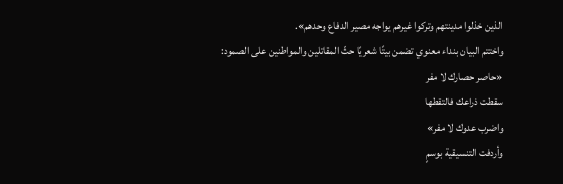الذين خذلوا مدينتهم وتركوا غيرهم يواجه مصير الدفاع وحدهم».
واختتم البيان بنداء معنوي تضمن بيتًا شعريًا حثّ المقاتلين والمواطنين على الصمود:
«حاصر حصارك لا مفر
سقطت ذراعك فالتقطها
واضرب عدوك لا مفر»
وأردفت التنسيقية بوسمٍ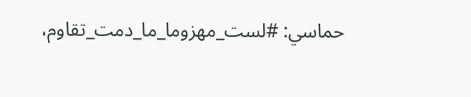حماسي: #لست_مهزوما_ما_دمت_تقاوم،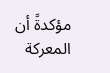مؤكدةً أن المعركة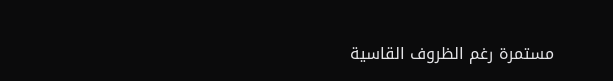مستمرة رغم الظروف القاسية